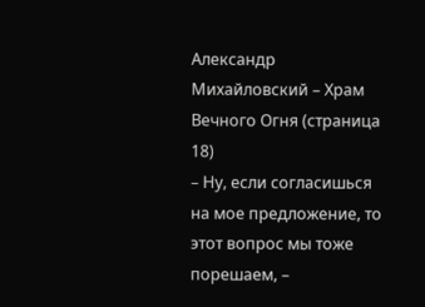Александр Михайловский – Храм Вечного Огня (страница 18)
– Ну, если согласишься на мое предложение, то этот вопрос мы тоже порешаем, –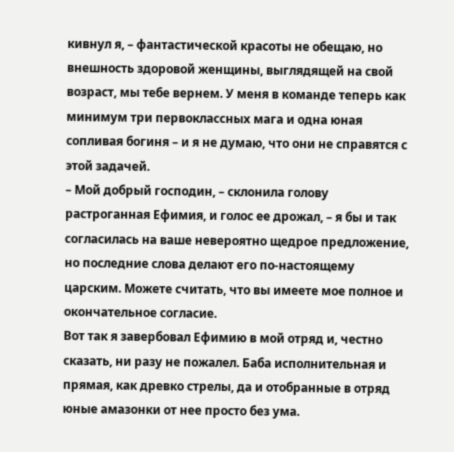кивнул я, – фантастической красоты не обещаю, но внешность здоровой женщины, выглядящей на свой возраст, мы тебе вернем. У меня в команде теперь как минимум три первоклассных мага и одна юная сопливая богиня – и я не думаю, что они не справятся с этой задачей.
– Мой добрый господин, – склонила голову растроганная Ефимия, и голос ее дрожал, – я бы и так согласилась на ваше невероятно щедрое предложение, но последние слова делают его по-настоящему царским. Можете считать, что вы имеете мое полное и окончательное согласие.
Вот так я завербовал Ефимию в мой отряд и, честно сказать, ни разу не пожалел. Баба исполнительная и прямая, как древко стрелы, да и отобранные в отряд юные амазонки от нее просто без ума.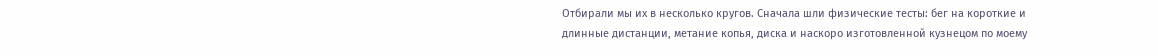Отбирали мы их в несколько кругов. Сначала шли физические тесты: бег на короткие и длинные дистанции, метание копья, диска и наскоро изготовленной кузнецом по моему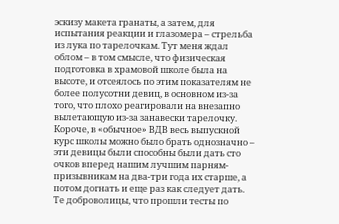эскизу макета гранаты, а затем, для испытания реакции и глазомера – стрельба из лука по тарелочкам. Тут меня ждал облом – в том смысле, что физическая подготовка в храмовой школе была на высоте, и отсеялось по этим показателям не более полусотни девиц, в основном из-за того, что плохо реагировали на внезапно вылетающую из-за занавески тарелочку. Короче, в «обычное» ВДВ весь выпускной курс школы можно было брать однозначно – эти девицы были способны были дать сто очков вперед нашим лучшим парням-призывникам на два-три года их старше, а потом догнать и еще раз как следует дать.
Те доброволицы, что прошли тесты по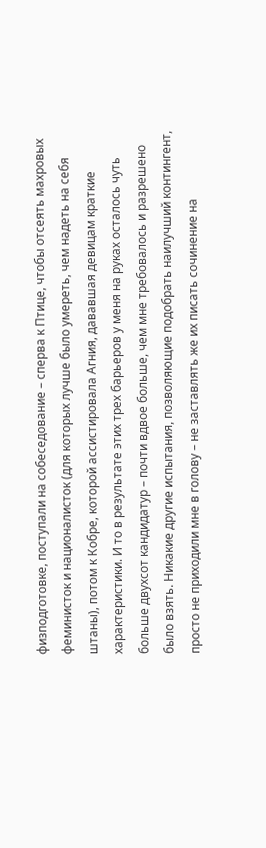физподготовке, поступали на собеседование – сперва к Птице, чтобы отсеять махровых феминисток и националисток (для которых лучше было умереть, чем надеть на себя штаны), потом к Кобре, которой ассистировала Агния, дававшая девицам краткие характеристики. И то в результате этих трех барьеров у меня на руках осталось чуть больше двухсот кандидатур – почти вдвое больше, чем мне требовалось и разрешено было взять. Никакие другие испытания, позволяющие подобрать наилучший контингент, просто не приходили мне в голову – не заставлять же их писать сочинение на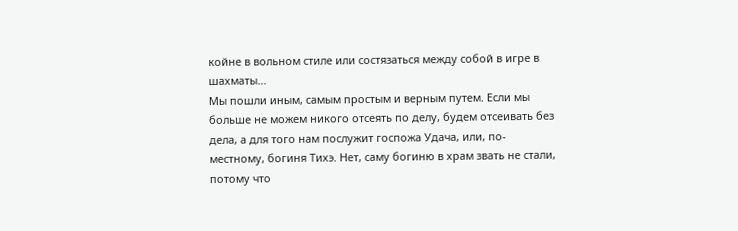койне в вольном стиле или состязаться между собой в игре в шахматы…
Мы пошли иным, самым простым и верным путем. Если мы больше не можем никого отсеять по делу, будем отсеивать без дела, а для того нам послужит госпожа Удача, или, по-местному, богиня Тихэ. Нет, саму богиню в храм звать не стали, потому что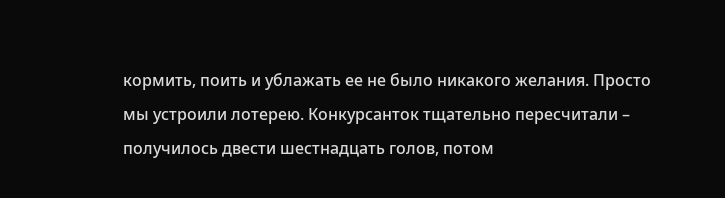кормить, поить и ублажать ее не было никакого желания. Просто мы устроили лотерею. Конкурсанток тщательно пересчитали – получилось двести шестнадцать голов, потом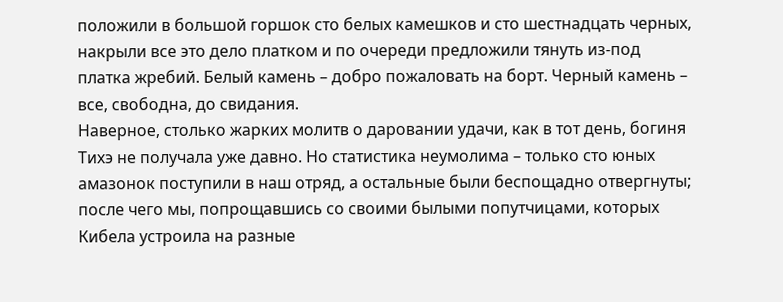положили в большой горшок сто белых камешков и сто шестнадцать черных, накрыли все это дело платком и по очереди предложили тянуть из-под платка жребий. Белый камень – добро пожаловать на борт. Черный камень – все, свободна, до свидания.
Наверное, столько жарких молитв о даровании удачи, как в тот день, богиня Тихэ не получала уже давно. Но статистика неумолима – только сто юных амазонок поступили в наш отряд, а остальные были беспощадно отвергнуты; после чего мы, попрощавшись со своими былыми попутчицами, которых Кибела устроила на разные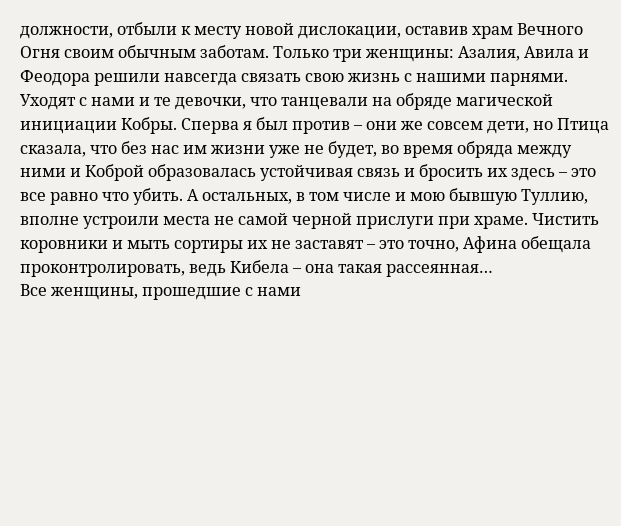должности, отбыли к месту новой дислокации, оставив храм Вечного Огня своим обычным заботам. Только три женщины: Азалия, Авила и Феодора решили навсегда связать свою жизнь с нашими парнями. Уходят с нами и те девочки, что танцевали на обряде магической инициации Кобры. Сперва я был против – они же совсем дети, но Птица сказала, что без нас им жизни уже не будет, во время обряда между ними и Коброй образовалась устойчивая связь и бросить их здесь – это все равно что убить. А остальных, в том числе и мою бывшую Туллию, вполне устроили места не самой черной прислуги при храме. Чистить коровники и мыть сортиры их не заставят – это точно, Афина обещала проконтролировать, ведь Кибела – она такая рассеянная…
Все женщины, прошедшие с нами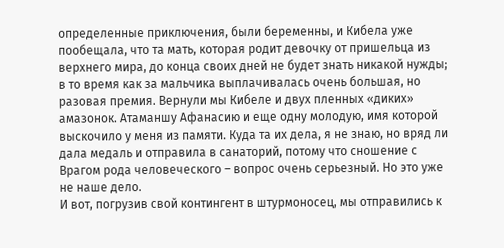определенные приключения, были беременны, и Кибела уже пообещала, что та мать, которая родит девочку от пришельца из верхнего мира, до конца своих дней не будет знать никакой нужды; в то время как за мальчика выплачивалась очень большая, но разовая премия. Вернули мы Кибеле и двух пленных «диких» амазонок. Атаманшу Афанасию и еще одну молодую, имя которой выскочило у меня из памяти. Куда та их дела, я не знаю, но вряд ли дала медаль и отправила в санаторий, потому что сношение с Врагом рода человеческого – вопрос очень серьезный. Но это уже не наше дело.
И вот, погрузив свой контингент в штурмоносец, мы отправились к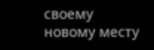своему новому месту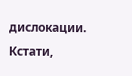дислокации. Кстати,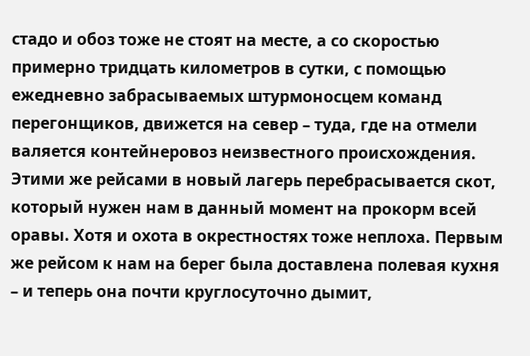стадо и обоз тоже не стоят на месте, а со скоростью примерно тридцать километров в сутки, с помощью ежедневно забрасываемых штурмоносцем команд перегонщиков, движется на север – туда, где на отмели валяется контейнеровоз неизвестного происхождения. Этими же рейсами в новый лагерь перебрасывается скот, который нужен нам в данный момент на прокорм всей оравы. Хотя и охота в окрестностях тоже неплоха. Первым же рейсом к нам на берег была доставлена полевая кухня – и теперь она почти круглосуточно дымит,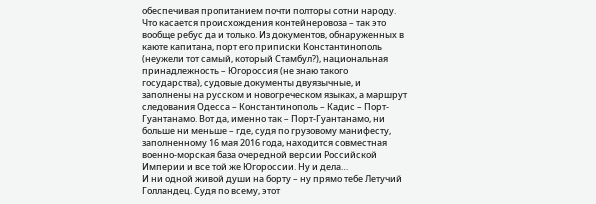обеспечивая пропитанием почти полторы сотни народу.
Что касается происхождения контейнеровоза – так это вообще ребус да и только. Из документов, обнаруженных в каюте капитана, порт его приписки Константинополь (неужели тот самый, который Стамбул?), национальная принадлежность – Югороссия (не знаю такого государства), судовые документы двуязычные, и заполнены на русском и новогреческом языках, а маршрут следования Одесса – Константинополь – Кадис – Порт-Гуантанамо. Вот да, именно так – Порт-Гуантанамо, ни больше ни меньше – где, судя по грузовому манифесту, заполненному 16 мая 2016 года, находится совместная военно-морская база очередной версии Российской Империи и все той же Югороссии. Ну и дела…
И ни одной живой души на борту – ну прямо тебе Летучий Голландец. Судя по всему, этот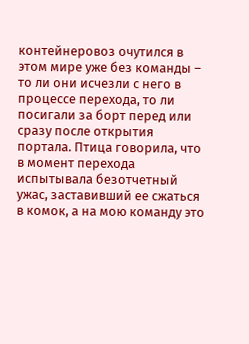контейнеровоз очутился в этом мире уже без команды – то ли они исчезли с него в процессе перехода, то ли посигали за борт перед или сразу после открытия портала. Птица говорила, что в момент перехода испытывала безотчетный ужас, заставивший ее сжаться в комок, а на мою команду это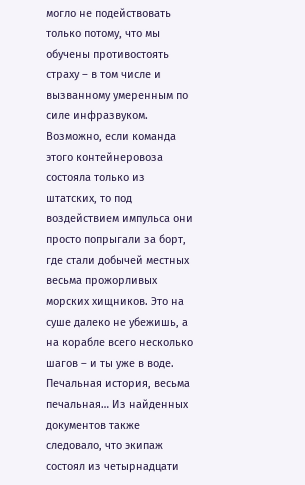могло не подействовать только потому, что мы обучены противостоять страху – в том числе и вызванному умеренным по силе инфразвуком. Возможно, если команда этого контейнеровоза состояла только из штатских, то под воздействием импульса они просто попрыгали за борт, где стали добычей местных весьма прожорливых морских хищников. Это на суше далеко не убежишь, а на корабле всего несколько шагов – и ты уже в воде. Печальная история, весьма печальная… Из найденных документов также следовало, что экипаж состоял из четырнадцати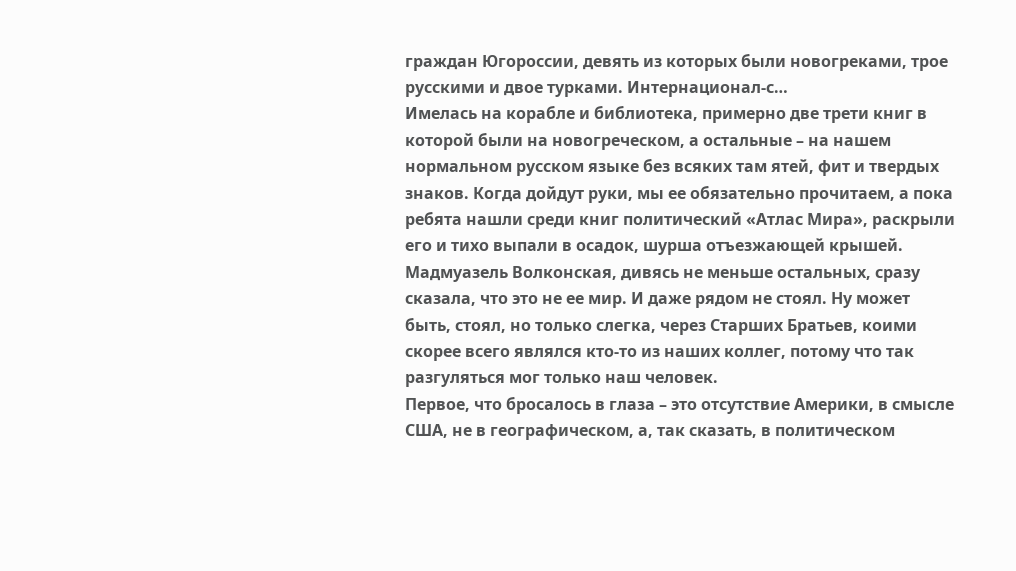граждан Югороссии, девять из которых были новогреками, трое русскими и двое турками. Интернационал-с…
Имелась на корабле и библиотека, примерно две трети книг в которой были на новогреческом, а остальные – на нашем нормальном русском языке без всяких там ятей, фит и твердых знаков. Когда дойдут руки, мы ее обязательно прочитаем, а пока ребята нашли среди книг политический «Атлас Мира», раскрыли его и тихо выпали в осадок, шурша отъезжающей крышей. Мадмуазель Волконская, дивясь не меньше остальных, сразу сказала, что это не ее мир. И даже рядом не стоял. Ну может быть, стоял, но только слегка, через Старших Братьев, коими скорее всего являлся кто-то из наших коллег, потому что так разгуляться мог только наш человек.
Первое, что бросалось в глаза – это отсутствие Америки, в смысле США, не в географическом, а, так сказать, в политическом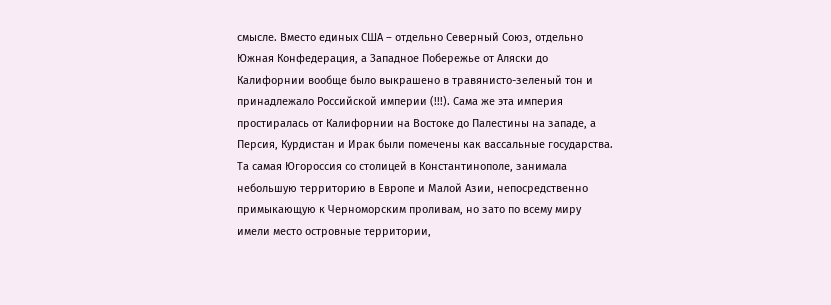смысле. Вместо единых США – отдельно Северный Союз, отдельно Южная Конфедерация, а Западное Побережье от Аляски до Калифорнии вообще было выкрашено в травянисто-зеленый тон и принадлежало Российской империи (!!!). Сама же эта империя простиралась от Калифорнии на Востоке до Палестины на западе, а Персия, Курдистан и Ирак были помечены как вассальные государства. Та самая Югороссия со столицей в Константинополе, занимала небольшую территорию в Европе и Малой Азии, непосредственно примыкающую к Черноморским проливам, но зато по всему миру имели место островные территории,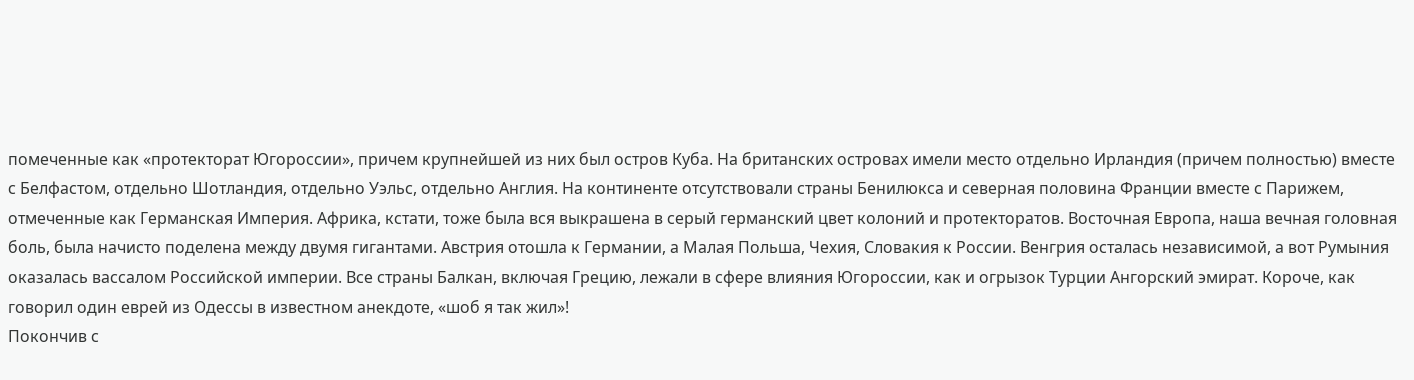помеченные как «протекторат Югороссии», причем крупнейшей из них был остров Куба. На британских островах имели место отдельно Ирландия (причем полностью) вместе с Белфастом, отдельно Шотландия, отдельно Уэльс, отдельно Англия. На континенте отсутствовали страны Бенилюкса и северная половина Франции вместе с Парижем, отмеченные как Германская Империя. Африка, кстати, тоже была вся выкрашена в серый германский цвет колоний и протекторатов. Восточная Европа, наша вечная головная боль, была начисто поделена между двумя гигантами. Австрия отошла к Германии, а Малая Польша, Чехия, Словакия к России. Венгрия осталась независимой, а вот Румыния оказалась вассалом Российской империи. Все страны Балкан, включая Грецию, лежали в сфере влияния Югороссии, как и огрызок Турции Ангорский эмират. Короче, как говорил один еврей из Одессы в известном анекдоте, «шоб я так жил»!
Покончив с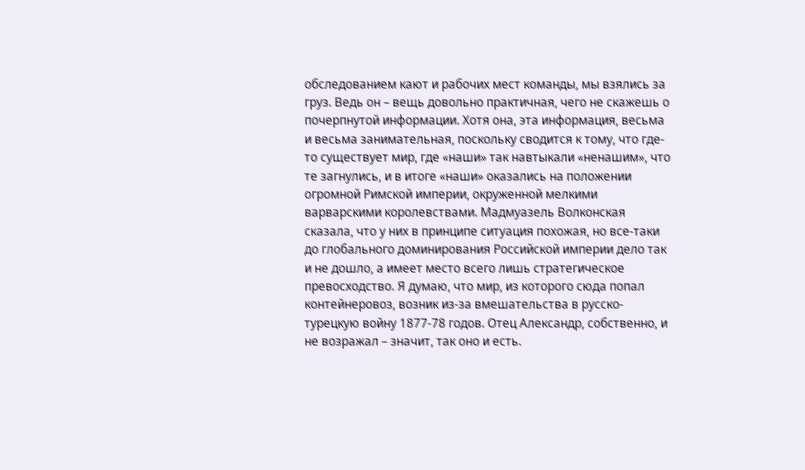обследованием кают и рабочих мест команды, мы взялись за груз. Ведь он – вещь довольно практичная, чего не скажешь о почерпнутой информации. Хотя она, эта информация, весьма и весьма занимательная, поскольку сводится к тому, что где-то существует мир, где «наши» так навтыкали «ненашим», что те загнулись, и в итоге «наши» оказались на положении огромной Римской империи, окруженной мелкими варварскими королевствами. Мадмуазель Волконская сказала, что у них в принципе ситуация похожая, но все-таки до глобального доминирования Российской империи дело так и не дошло, а имеет место всего лишь стратегическое превосходство. Я думаю, что мир, из которого сюда попал контейнеровоз, возник из-за вмешательства в русско-турецкую войну 1877-78 годов. Отец Александр, собственно, и не возражал – значит, так оно и есть.